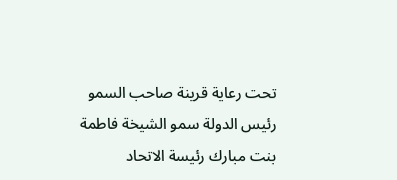تحت رعاية قرينة صاحب السمو رئيس الدولة سمو الشيخة فاطمة بنت مبارك رئيسة الاتحاد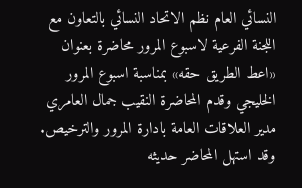النسائي العام نظم الاتحاد النسائي بالتعاون مع اللجنة الفرعية لاسبوع المرور محاضرة بعنوان «اعط الطريق حقه» بمناسبة اسبوع المرور الخليجي وقدم المحاضرة النقيب جمال العامري مدير العلاقات العامة بادارة المرور والترخيص. وقد استهل المحاضر حديثه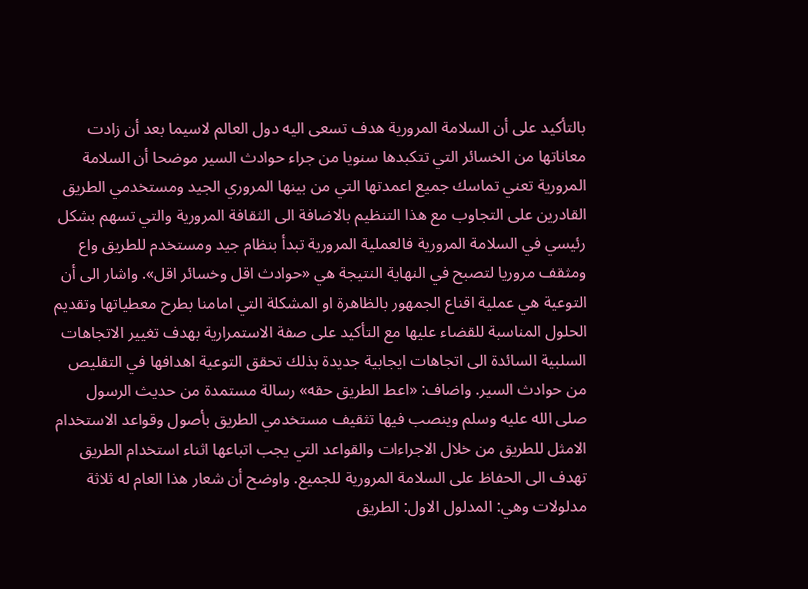بالتأكيد على أن السلامة المرورية هدف تسعى اليه دول العالم لاسيما بعد أن زادت معاناتها من الخسائر التي تتكبدها سنويا من جراء حوادث السير موضحا أن السلامة المرورية تعني تماسك جميع اعمدتها التي من بينها المروري الجيد ومستخدمي الطريق القادرين على التجاوب مع هذا التنظيم بالاضافة الى الثقافة المرورية والتي تسهم بشكل رئيسي في السلامة المرورية فالعملية المرورية تبدأ بنظام جيد ومستخدم للطريق واع ومثقف مروريا لتصبح في النهاية النتيجة هي «حوادث اقل وخسائر اقل». واشار الى أن التوعية هي عملية اقناع الجمهور بالظاهرة او المشكلة التي امامنا بطرح معطياتها وتقديم الحلول المناسبة للقضاء عليها مع التأكيد على صفة الاستمرارية بهدف تغيير الاتجاهات السلبية السائدة الى اتجاهات ايجابية جديدة بذلك تحقق التوعية اهدافها في التقليص من حوادث السير. واضاف: «اعط الطريق حقه» رسالة مستمدة من حديث الرسول صلى الله عليه وسلم وينصب فيها تثقيف مستخدمي الطريق بأصول وقواعد الاستخدام الامثل للطريق من خلال الاجراءات والقواعد التي يجب اتباعها اثناء استخدام الطريق تهدف الى الحفاظ على السلامة المرورية للجميع. واوضح أن شعار هذا العام له ثلاثة مدلولات وهي: المدلول الاول: الطريق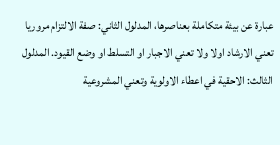عبارة عن بيئة متكاملة بعناصرها، المدلول الثاني: صفة الالتزام مروريا تعني الارشاد اولا ولا تعني الاجبار او التسلط او وضع القيود. المدلول الثالث: الاحقية في اعطاء الاولوية وتعني المشروعية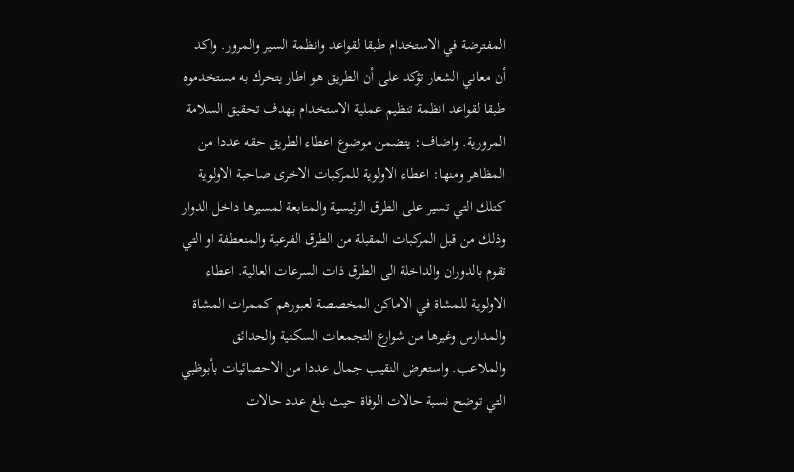المفترضة في الاستخدام طبقا لقواعد وانظمة السير والمرور. واكد أن معاني الشعار تؤكد على أن الطريق هو اطار يتحرك به مستخدموه طبقا لقواعد انظمة تنظيم عملية الاستخدام بهدف تحقيق السلامة المرورية. واضاف: يتضمن موضوع اعطاء الطريق حقه عددا من المظاهر ومنها: اعطاء الاولوية للمركبات الاخرى صاحبة الاولوية كتلك التي تسير على الطرق الرئيسية والمتابعة لمسيرها داخل الدوار وذلك من قبل المركبات المقبلة من الطرق الفرعية والمنعطفة او التي تقوم بالدوران والداخلة الى الطرق ذات السرعات العالية. اعطاء الاولوية للمشاة في الاماكن المخصصة لعبورهم كممرات المشاة والمدارس وغيرها من شوارع التجمعات السكنية والحدائق والملاعب. واستعرض النقيب جمال عددا من الاحصائيات بأبوظبي التي توضح نسبة حالات الوفاة حيث بلغ عدد حالات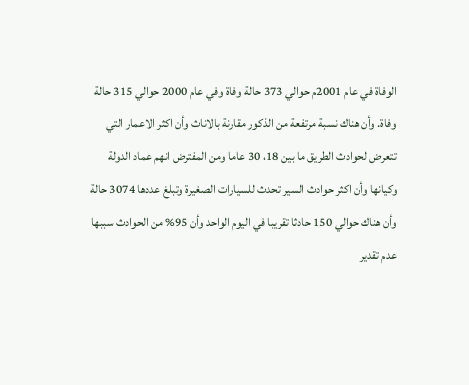الوفاة في عام 2001م حوالي 373 حالة وفاة وفي عام 2000 حوالي 315 حالة وفاة. وأن هناك نسبة مرتفعة من الذكور مقارنة بالاناث وأن اكثر الاعمار التي تتعرض لحوادث الطريق ما بين 18، 30 عاما ومن المفترض انهم عماد الدولة وكيانها وأن اكثر حوادث السير تحدث للسيارات الصغيرة وتبلغ عددها 3074 حالة وأن هناك حوالي 150 حادثا تقريبا في اليوم الواحد وأن 95% من الحوادث سببها عدم تقدير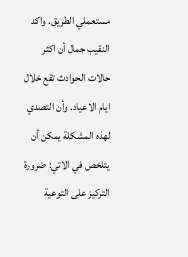مستعملي الطريق. واكد النقيب جمال أن اكثر حالات الحوادث تقع خلال ايام الاعياد. وأن التصدي لهذه المشكلة يمكن أن يتلخص في الاتي: ضرورة التركيز على التوعية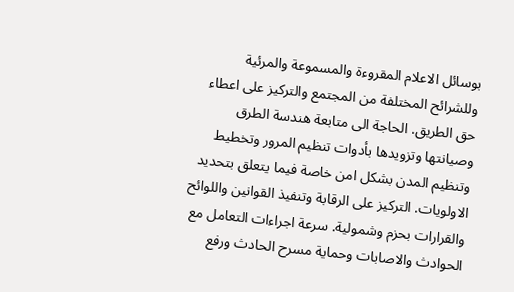بوسائل الاعلام المقروءة والمسموعة والمرئية وللشرائح المختلفة من المجتمع والتركيز على اعطاء حق الطريق. الحاجة الى متابعة هندسة الطرق وصيانتها وتزويدها بأدوات تنظيم المرور وتخطيط وتنظيم المدن بشكل امن خاصة فيما يتعلق بتحديد الاولويات. التركيز على الرقابة وتنفيذ القوانين واللوائح والقرارات بحزم وشمولية. سرعة اجراءات التعامل مع الحوادث والاصابات وحماية مسرح الحادث ورفع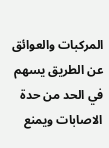المركبات والعوائق عن الطريق يسهم في الحد من حدة الاصابات ويمنع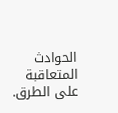الحوادث المتعاقبة على الطرق.